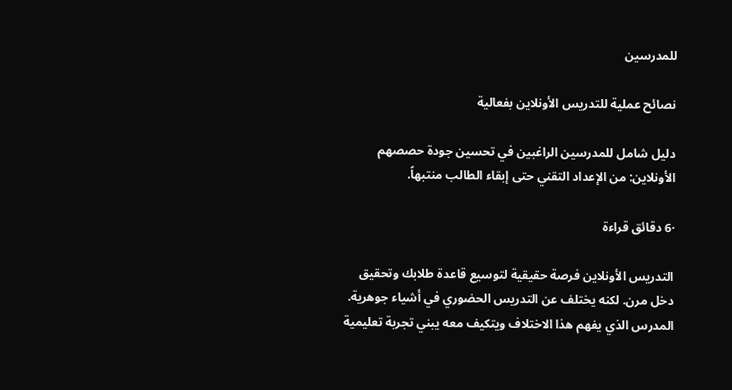للمدرسين

نصائح عملية للتدريس الأونلاين بفعالية

دليل شامل للمدرسين الراغبين في تحسين جودة حصصهم الأونلاين: من الإعداد التقني حتى إبقاء الطالب منتبهاً.

·6 دقائق قراءة

التدريس الأونلاين فرصة حقيقية لتوسيع قاعدة طلابك وتحقيق دخل مرن. لكنه يختلف عن التدريس الحضوري في أشياء جوهرية. المدرس الذي يفهم هذا الاختلاف ويتكيف معه يبني تجربة تعليمية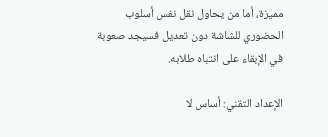مميزة، أما من يحاول نقل نفس أسلوب الحضوري للشاشة دون تعديل فسيجد صعوبة في الإبقاء على انتباه طلابه.

الإعداد التقني: أساس لا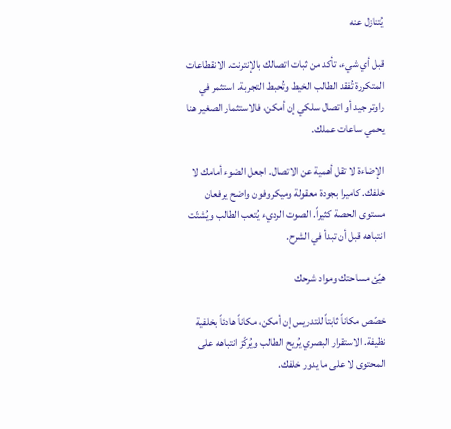يُتنازل عنه

قبل أي شيء، تأكد من ثبات اتصالك بالإنترنت. الانقطاعات المتكررة تُفقد الطالب الخيط وتُحبط التجربة. استثمر في راوتر جيد أو اتصال سلكي إن أمكن، فالاستثمار الصغير هنا يحمي ساعات عملك.

الإضاءة لا تقل أهمية عن الاتصال. اجعل الضوء أمامك لا خلفك. كاميرا بجودة معقولة وميكروفون واضح يرفعان مستوى الحصة كثيراً. الصوت الرديء يُتعب الطالب ويُشتّت انتباهه قبل أن تبدأ في الشرح.

هيّئ مساحتك ومواد شرحك

خصّص مكاناً ثابتاً للتدريس إن أمكن، مكاناً هادئاً بخلفية نظيفة. الاستقرار البصري يُريح الطالب ويُركّز انتباهه على المحتوى لا على ما يدور خلفك.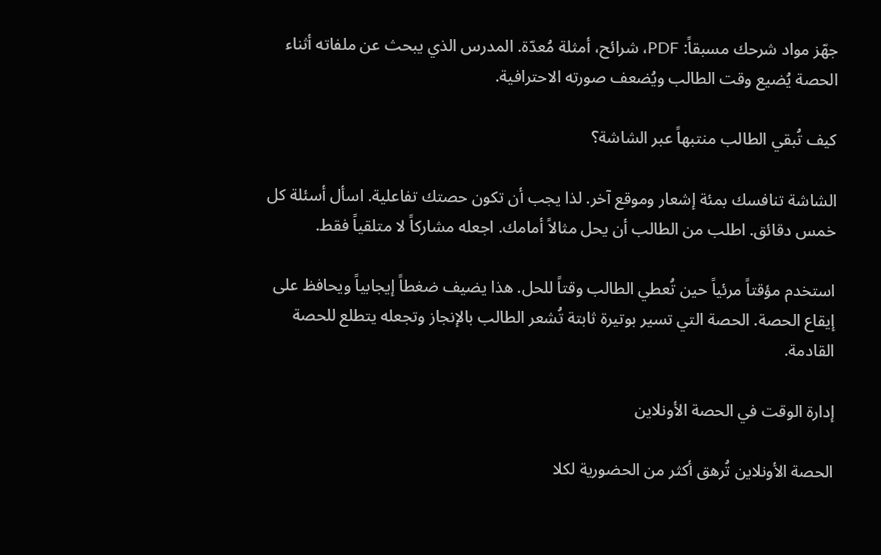جهّز مواد شرحك مسبقاً: PDF، شرائح، أمثلة مُعدّة. المدرس الذي يبحث عن ملفاته أثناء الحصة يُضيع وقت الطالب ويُضعف صورته الاحترافية.

كيف تُبقي الطالب منتبهاً عبر الشاشة؟

الشاشة تنافسك بمئة إشعار وموقع آخر. لذا يجب أن تكون حصتك تفاعلية. اسأل أسئلة كل خمس دقائق. اطلب من الطالب أن يحل مثالاً أمامك. اجعله مشاركاً لا متلقياً فقط.

استخدم مؤقتاً مرئياً حين تُعطي الطالب وقتاً للحل. هذا يضيف ضغطاً إيجابياً ويحافظ على إيقاع الحصة. الحصة التي تسير بوتيرة ثابتة تُشعر الطالب بالإنجاز وتجعله يتطلع للحصة القادمة.

إدارة الوقت في الحصة الأونلاين

الحصة الأونلاين تُرهق أكثر من الحضورية لكلا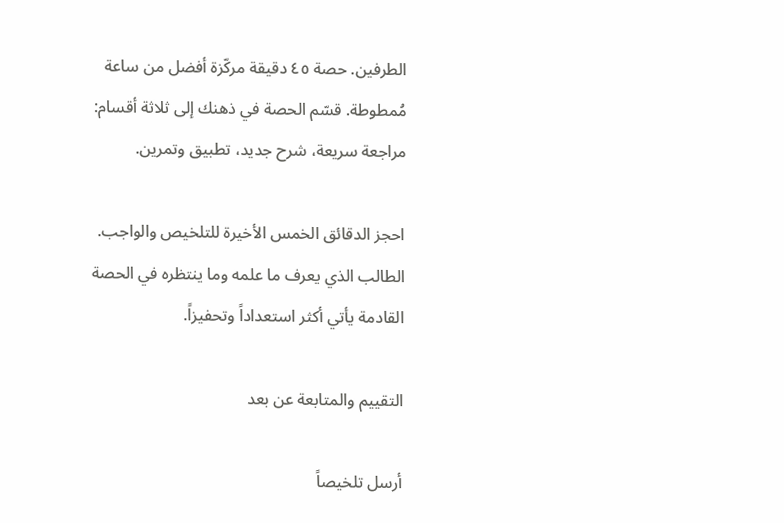الطرفين. حصة ٤٥ دقيقة مركّزة أفضل من ساعة مُمطوطة. قسّم الحصة في ذهنك إلى ثلاثة أقسام: مراجعة سريعة، شرح جديد، تطبيق وتمرين.

احجز الدقائق الخمس الأخيرة للتلخيص والواجب. الطالب الذي يعرف ما علمه وما ينتظره في الحصة القادمة يأتي أكثر استعداداً وتحفيزاً.

التقييم والمتابعة عن بعد

أرسل تلخيصاً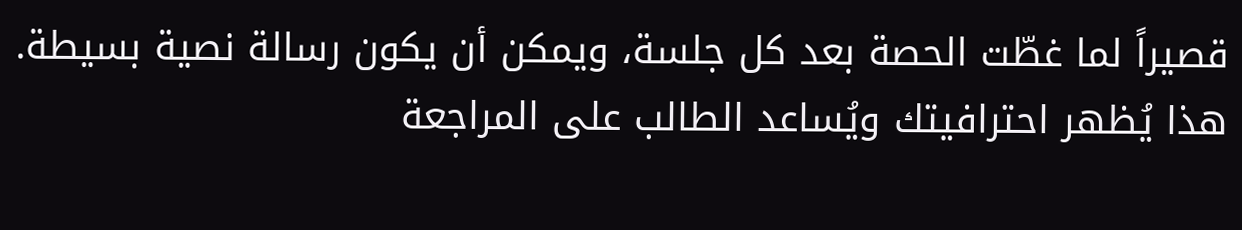قصيراً لما غطّت الحصة بعد كل جلسة، ويمكن أن يكون رسالة نصية بسيطة. هذا يُظهر احترافيتك ويُساعد الطالب على المراجعة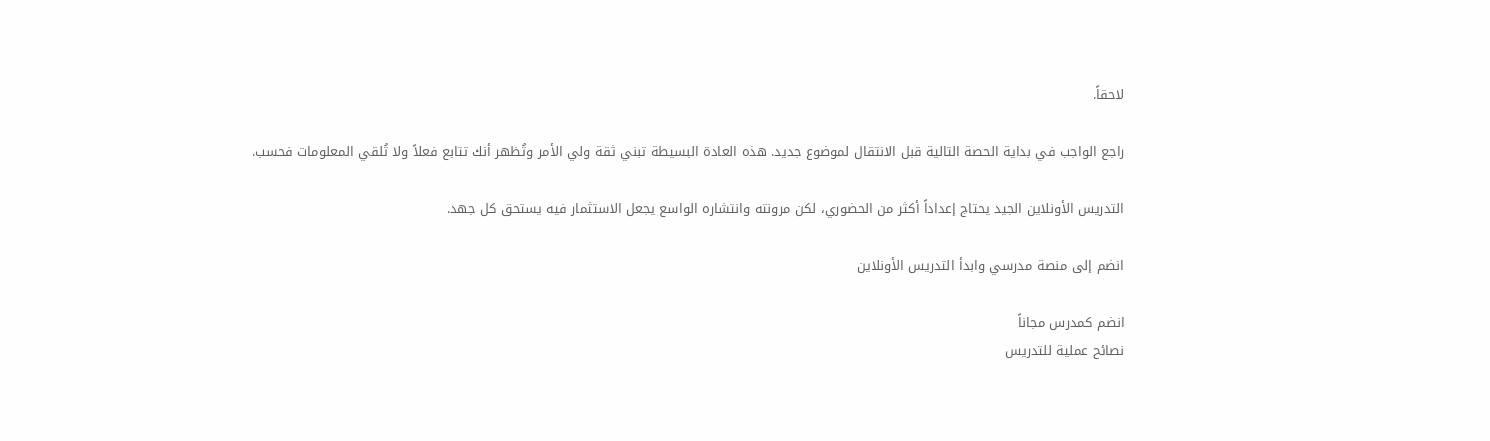لاحقاً.

راجع الواجب في بداية الحصة التالية قبل الانتقال لموضوع جديد. هذه العادة البسيطة تبني ثقة ولي الأمر وتُظهر أنك تتابع فعلاً ولا تُلقي المعلومات فحسب.

التدريس الأونلاين الجيد يحتاج إعداداً أكثر من الحضوري، لكن مرونته وانتشاره الواسع يجعل الاستثمار فيه يستحق كل جهد.

انضم إلى منصة مدرسي وابدأ التدريس الأونلاين

انضم كمدرس مجاناً
نصائح عملية للتدريس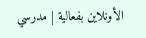الأونلاين بفعالية | مدرسي